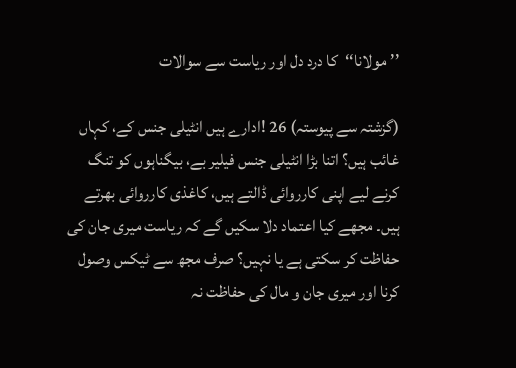’’مولانا‘‘کا درد دل اور ریاست سے سوالات

(گزشتہ سے پیوستہ) 26 !ادارے ہیں انٹیلی جنس کے، کہاں غائب ہیں؟ اتنا بڑا انٹیلی جنس فیلیر بے، بیگناہوں کو تنگ کرنے لیے اپنی کارروائی ڈالتے ہیں، کاغذی کارروائی بھرتے ہیں۔ مجھے کیا اعتماد دلا سکیں گے کہ ریاست میری جان کی حفاظت کر سکتی ہے یا نہیں؟ صرف مجھ سے ٹیکس وصول کرنا اور میری جان و مال کی حفاظت نہ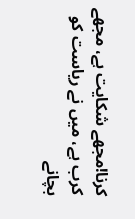کرنا!مجھے شکایت ہے، مجھے کرب ہے، میں نے ریاست کو بچانے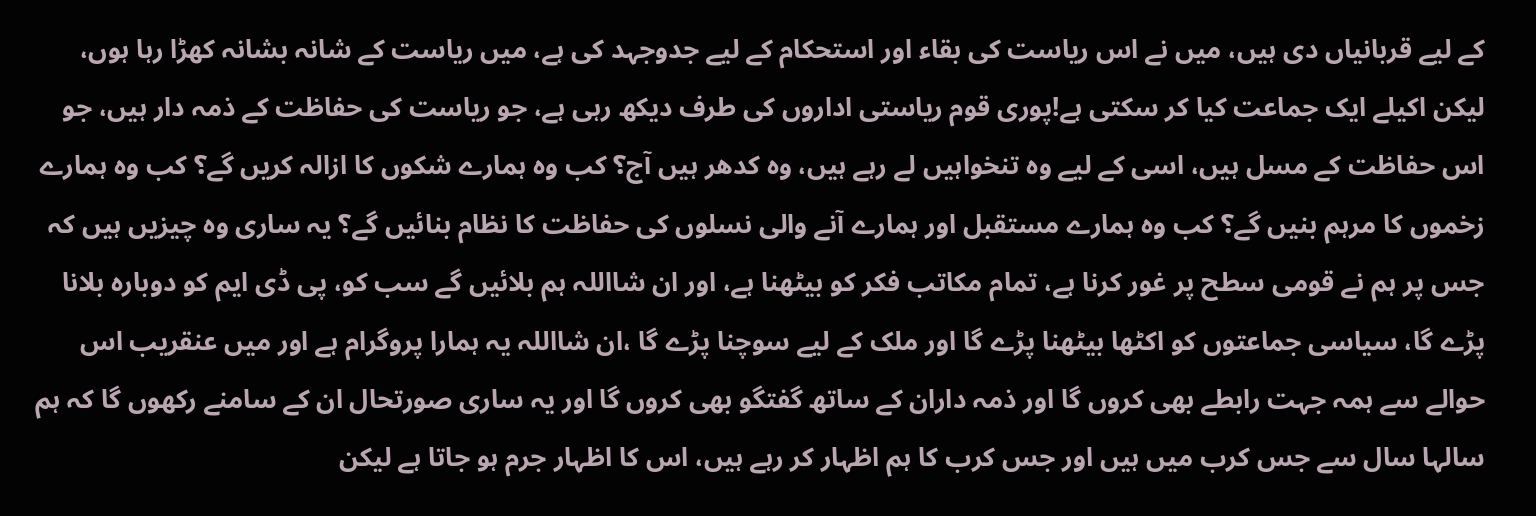کے لیے قربانیاں دی ہیں، میں نے اس ریاست کی بقاء اور استحکام کے لیے جدوجہد کی ہے، میں ریاست کے شانہ بشانہ کھڑا رہا ہوں، لیکن اکیلے ایک جماعت کیا کر سکتی ہے!پوری قوم ریاستی اداروں کی طرف دیکھ رہی ہے، جو ریاست کی حفاظت کے ذمہ دار ہیں، جو اس حفاظت کے مسل ہیں، اسی کے لیے وہ تنخواہیں لے رہے ہیں، وہ کدھر ہیں آج؟ کب وہ ہمارے شکوں کا ازالہ کریں گے؟ کب وہ ہمارے زخموں کا مرہم بنیں گے؟ کب وہ ہمارے مستقبل اور ہمارے آنے والی نسلوں کی حفاظت کا نظام بنائیں گے؟ یہ ساری وہ چیزیں ہیں کہ جس پر ہم نے قومی سطح پر غور کرنا ہے، تمام مکاتب فکر کو بیٹھنا ہے، اور ان شااللہ ہم بلائیں گے سب کو، پی ڈی ایم کو دوبارہ بلانا پڑے گا، سیاسی جماعتوں کو اکٹھا بیٹھنا پڑے گا اور ملک کے لیے سوچنا پڑے گا ،ان شااللہ یہ ہمارا پروگرام ہے اور میں عنقریب اس حوالے سے ہمہ جہت رابطے بھی کروں گا اور ذمہ داران کے ساتھ گفتگو بھی کروں گا اور یہ ساری صورتحال ان کے سامنے رکھوں گا کہ ہم سالہا سال سے جس کرب میں ہیں اور جس کرب کا ہم اظہار کر رہے ہیں، اس کا اظہار جرم ہو جاتا ہے لیکن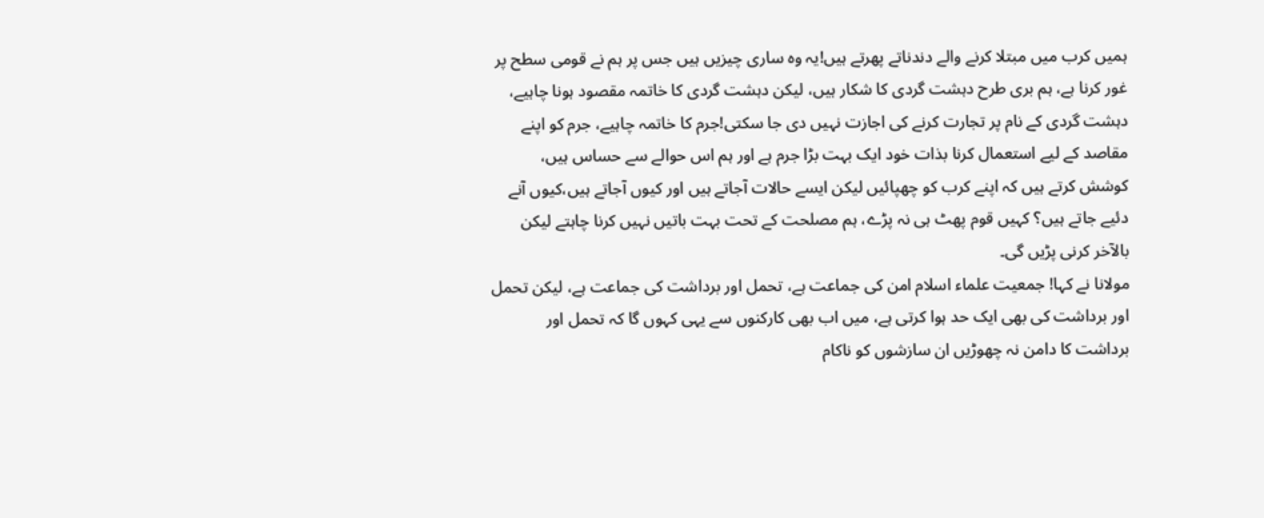ہمیں کرب میں مبتلا کرنے والے دندناتے پھرتے ہیں!یہ وہ ساری چیزیں ہیں جس پر ہم نے قومی سطح پر غور کرنا ہے، ہم بری طرح دہشت گردی کا شکار ہیں، لیکن دہشت گردی کا خاتمہ مقصود ہونا چاہیے، دہشت گردی کے نام پر تجارت کرنے کی اجازت نہیں دی جا سکتی!جرم کا خاتمہ چاہیے، جرم کو اپنے مقاصد کے لیے استعمال کرنا بذات خود ایک بہت بڑا جرم ہے اور ہم اس حوالے سے حساس ہیں، کوشش کرتے ہیں کہ اپنے کرب کو چھپائیں لیکن ایسے حالات آجاتے ہیں اور کیوں آجاتے ہیں،کیوں آنے دئیے جاتے ہیں؟ کہیں قوم پھٹ ہی نہ پڑے، ہم مصلحت کے تحت بہت باتیں نہیں کرنا چاہتے لیکن بالآخر کرنی پڑیں گی۔
مولانا نے کہا! جمعیت علماء اسلام امن کی جماعت ہے، تحمل اور برداشت کی جماعت ہے، لیکن تحمل اور برداشت کی بھی ایک حد ہوا کرتی ہے، میں اب بھی کارکنوں سے یہی کہوں گا کہ تحمل اور برداشت کا دامن نہ چھوڑیں ان سازشوں کو ناکام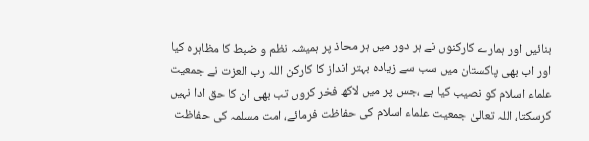بنائیں اور ہمارے کارکنوں نے ہر دور میں ہر محاذ پر ہمیشہ نظم و ضبط کا مظاہرہ کیا اور اب بھی پاکستان میں سب سے زیادہ بہتر انداز کا کارکن اللہ رب العزت نے جمعیت علماء اسلام کو نصیب کیا ہے ،جس پر میں لاکھ فخر کروں تب بھی ان کا حق ادا نہیں کرسکتا، اللہ تعالیٰ جمعیت علماء اسلام کی حفاظت فرمائے، امت مسلمہ کی حفاظت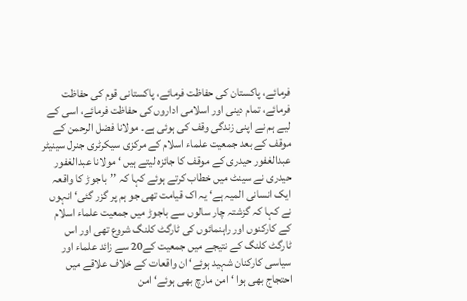فرمائے، پاکستان کی حفاظت فرمائے، پاکستانی قوم کی حفاظت فرمائے، تمام دینی اور اسلامی اداروں کی حفاظت فرمائے، اسی کے لیے ہم نے اپنی زندگی وقف کی ہوئی ہے۔ مولانا فضل الرحمن کے موقف کے بعد جمعیت علماء اسلام کے مرکزی سیکرٹری جنرل سینیٹر عبدالغفور حیدری کے موقف کا جائزہ لیتے ہیں ‘ مولانا عبدالغفور حیدری نے سینٹ میں خطاب کرتے ہوئے کہا کہ ’’باجوڑ کا واقعہ ایک انسانی المیہ ہے‘ یہ اک قیامت تھی جو ہم پر گزر گئی‘ انہوں نے کہا کہ گزشتہ چار سالوں سے باجوڑ میں جمعیت علماء اسلام کے کارکنوں اور راہنمائوں کی ٹارگٹ کلنگ شروع تھی اور اس ٹارگٹ کلنگ کے نتیجے میں جمعیت کے20 سے زائد علماء اور سیاسی کارکنان شہید ہوئے‘ ان واقعات کے خلاف علاقے میں احتجاج بھی ہوا ‘ امن مارچ بھی ہوئے‘ امن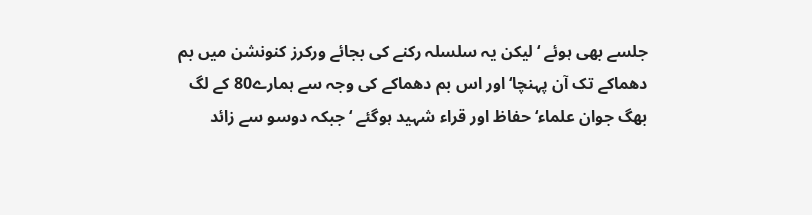جلسے بھی ہوئے ‘ لیکن یہ سلسلہ رکنے کی بجائے ورکرز کنونشن میں بم دھماکے تک آن پہنچا‘ اور اس بم دھماکے کی وجہ سے ہمارے80 کے لگ بھگ جوان علماء‘ حفاظ اور قراء شہید ہوگئے ‘ جبکہ دوسو سے زائد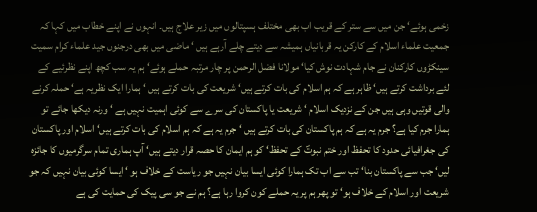زخمی ہوئے‘ جن میں سے ستر کے قریب اب بھی مختلف ہسپتالوں میں زیر علاج ہیں۔ انہوں نے اپنے خطاب میں کہا کہ جمعیت علماء اسلام کے کارکن یہ قربانیاں ہمیشہ سے دیتے چلے آرہے ہیں ‘ ماضی میں بھی درجنوں جید علماء کرام سمیت سینکڑوں کارکنان نے جام شہادت نوش کیا‘ مولانا فضل الرحمن پر چار مرتبہ حملے ہوئے‘ ہم یہ سب کچھ اپنے نظرئیے کے لئے برداشت کرتے ہیں‘ ظاہر ہے کہ ہم اسلام کی بات کرتے ہیں‘ شریعت کی بات کرتے ہیں ‘ ہمارا ایک نظریہ ہے‘ حملہ کرنے والی قوتیں وہی ہیں جن کے نزدیک اسلام ‘ شریعت یا پاکستان کی سرے سے کوئی اہمیت نہیں ہے ‘ ورنہ دیکھا جائے تو ہمارا جرم کیا ہے؟ جرم یہ ہے کہ ہم پاکستان کی بات کرتے ہیں ‘ جرم یہ ہے کہ ہم اسلام کی بات کرتے ہیں‘ اسلام اور پاکستان کی جغرافیائی حدود کا تحفظ اور ختم نبوتؐ کے تحفظ‘ کو ہم ایمان کا حصہ قرار دیتے ہیں‘ آپ ہماری تمام سرگرمیوں کا جائزہ لیں‘ جب سے پاکستان بنا‘ تب سے اب تک ہمارا کوئی ایسا بیان نہیں جو ریاست کے خلاف ہو ‘ ایسا کوئی بیان نہیں کہ جو شریعت اور اسلام کے خلاف ہو‘ تو پھر ہم پر یہ حملے کون کروا رہا ہے؟ ہم نے جو سی پیک کی حمایت کی ہے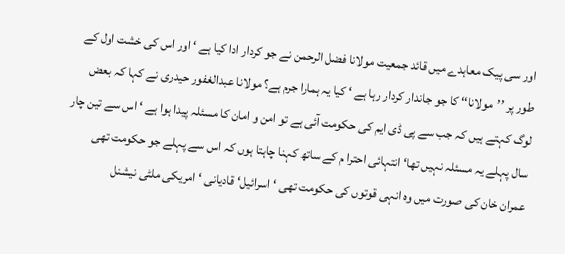اور سی پیک معاہدے میں قائد جمعیت مولانا فضل الرحمن نے جو کردار ادا کیا ہے ‘ اور اس کی خشت اول کے طور پر ’’مولانا‘‘ کا جو جاندار کردار رہا ہے ‘ کیا یہ ہمارا جرم ہے؟ مولانا عبدالغفور حیدری نے کہا کہ بعض لوگ کہتے ہیں کہ جب سے پی ڈی ایم کی حکومت آئی ہے تو امن و امان کا مسئلہ پیدا ہوا ہے ‘ اس سے تین چار سال پہلے یہ مسئلہ نہیں تھا‘ انتہائی احترا م کے ساتھ کہنا چاہتا ہوں کہ اس سے پہلے جو حکومت تھی عمران خان کی صورت میں وہ انہی قوتوں کی حکومت تھی ‘ اسرائیل‘ قادیانی ‘ امریکی ملٹی نیشنل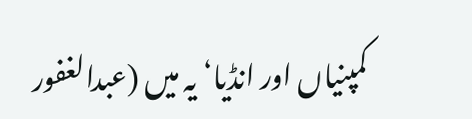کمپنیاں اور انڈیا‘ یہ میں (عبدالغفور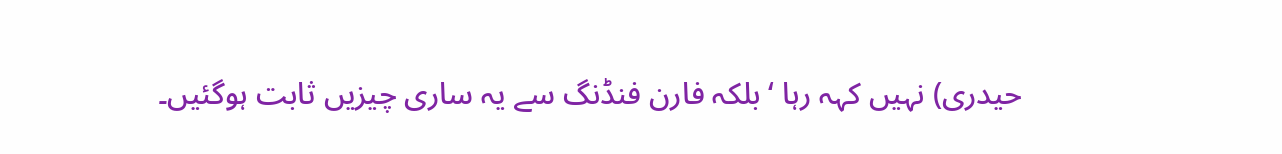حیدری) نہیں کہہ رہا ‘ بلکہ فارن فنڈنگ سے یہ ساری چیزیں ثابت ہوگئیں۔